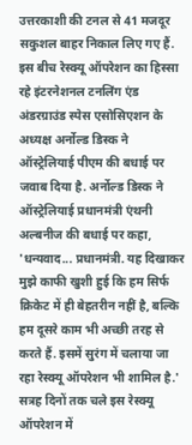उत्तरकाशी की टनल से 41 मजदूर सकुशल बाहर निकाल लिए गए हैं. इस बीच रेस्क्यू ऑपरेशन का हिस्सा रहे इंटरनेशनल टनलिंग एंड अंडरग्राउंड स्पेस एसोसिएशन के अध्यक्ष अर्नोल्ड डिस्क ने ऑस्ट्रेलियाई पीएम की बधाई पर जवाब दिया है. अर्नोल्ड डिस्क ने ऑस्ट्रेलियाई प्रधानमंत्री एंथनी अल्बनीज की बधाई पर कहा, 'धन्यवाद... प्रधानमंत्री. यह दिखाकर मुझे काफी खुशी हुई कि हम सिर्फ क्रिकेट में ही बेहतरीन नहीं है, बल्कि हम दूसरे काम भी अच्छी तरह से करते हैं. इसमें सुरंग में चलाया जा रहा रेस्क्यू ऑपरेशन भी शामिल है.'
सत्रह दिनों तक चले इस रेस्क्यू ऑपरेशन में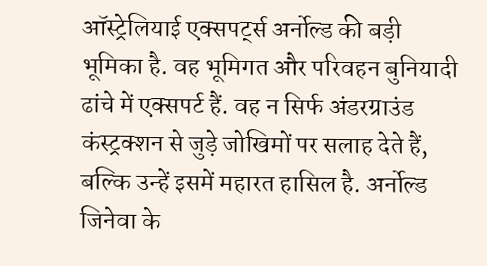ऑस्ट्रेलियाई एक्सपर्ट्स अर्नोल्ड की बड़ी भूमिका है. वह भूमिगत और परिवहन बुनियादी ढांचे में एक्सपर्ट हैं. वह न सिर्फ अंडरग्राउंड कंस्ट्रक्शन से जुड़े जोखिमों पर सलाह देते हैं, बल्कि उन्हें इसमें महारत हासिल है. अर्नोल्ड जिनेवा के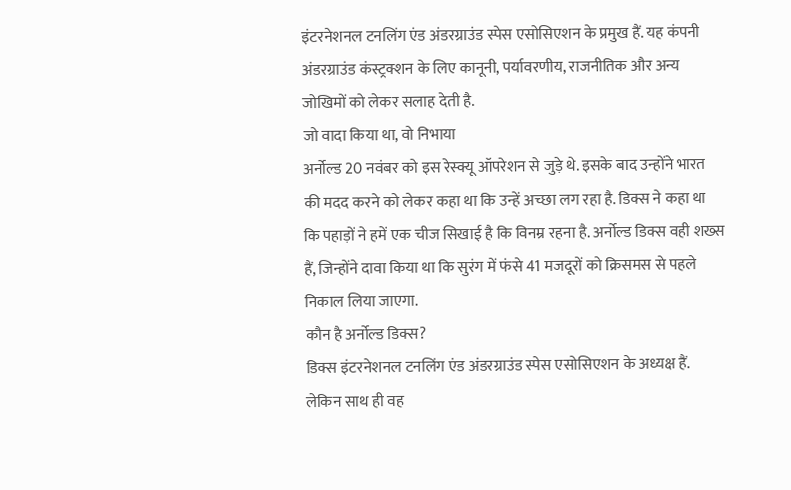इंटरनेशनल टनलिंग एंड अंडरग्राउंड स्पेस एसोसिएशन के प्रमुख हैं. यह कंपनी अंडरग्राउंड कंस्ट्रक्शन के लिए कानूनी, पर्यावरणीय, राजनीतिक और अन्य जोखिमों को लेकर सलाह देती है.
जो वादा किया था, वो निभाया
अर्नोल्ड 20 नवंबर को इस रेस्क्यू ऑपरेशन से जुड़े थे. इसके बाद उन्होंने भारत की मदद करने को लेकर कहा था कि उन्हें अच्छा लग रहा है. डिक्स ने कहा था कि पहाड़ों ने हमें एक चीज सिखाई है कि विनम्र रहना है. अर्नोल्ड डिक्स वही शख्स हैं, जिन्होंने दावा किया था कि सुरंग में फंसे 41 मजदूरों को क्रिसमस से पहले निकाल लिया जाएगा.
कौन है अर्नोल्ड डिक्स?
डिक्स इंटरनेशनल टनलिंग एंड अंडरग्राउंड स्पेस एसोसिएशन के अध्यक्ष हैं. लेकिन साथ ही वह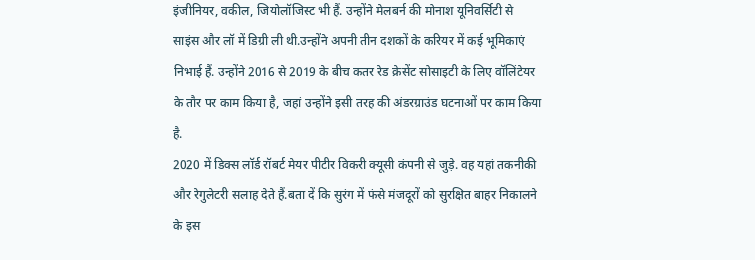इंजीनियर, वकील, जियोलॉजिस्ट भी हैं. उन्होंने मेलबर्न की मोनाश यूनिवर्सिटी से साइंस और लॉ में डिग्री ली थी.उन्होंने अपनी तीन दशकों के करियर में कई भूमिकाएं निभाई हैं. उन्होंने 2016 से 2019 के बीच कतर रेड क्रेसेंट सोसाइटी के लिए वॉलिंटेयर के तौर पर काम किया है, जहां उन्होंने इसी तरह की अंडरग्राउंड घटनाओं पर काम किया है.
2020 में डिक्स लॉर्ड रॉबर्ट मेयर पीटीर विकरी क्यूसी कंपनी से जुड़े. वह यहां तकनीकी और रेगुलेटरी सलाह देते हैं.बता दें कि सुरंग में फंसे मंजदूरों को सुरक्षित बाहर निकालने के इस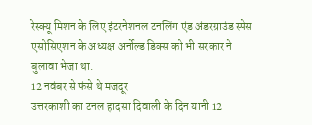रेस्क्यू मिशन के लिए इंटरनेशनल टनलिंग एंड अंडरग्राउंड स्पेस एसोसिएशन के अध्यक्ष अर्नोल्ड डिक्स को भी सरकार ने बुलावा भेजा था.
12 नवंबर से फंसे थे मजदूर
उत्तरकाशी का टनल हादसा दिवाली के दिन यानी 12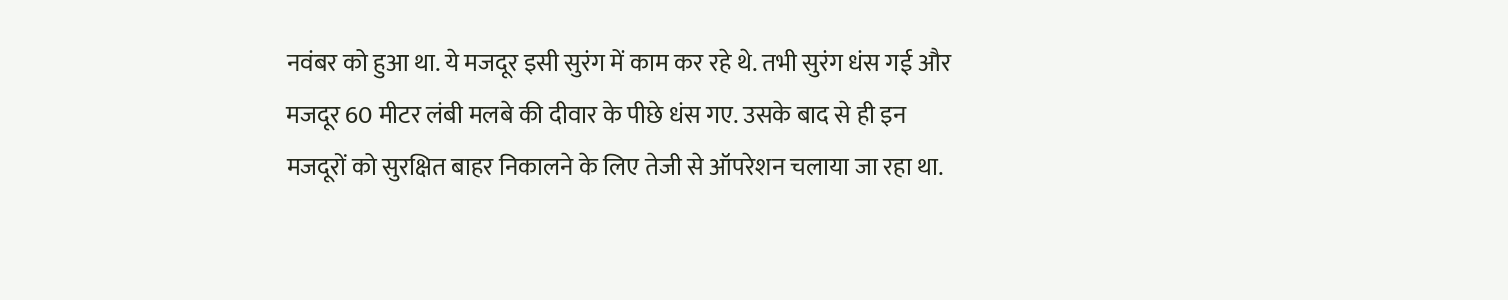नवंबर को हुआ था. ये मजदूर इसी सुरंग में काम कर रहे थे. तभी सुरंग धंस गई और मजदूर 60 मीटर लंबी मलबे की दीवार के पीछे धंस गए. उसके बाद से ही इन मजदूरों को सुरक्षित बाहर निकालने के लिए तेजी से ऑपरेशन चलाया जा रहा था.